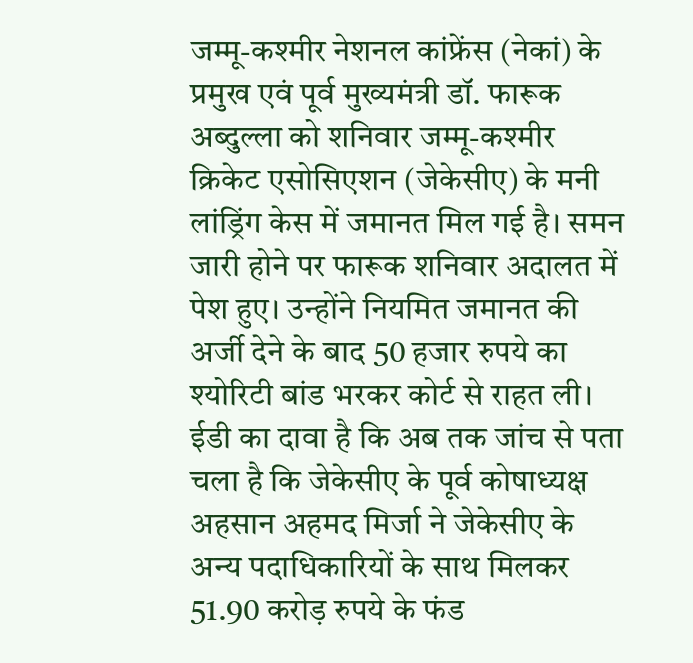जम्मू-कश्मीर नेशनल कांफ्रेंस (नेकां) के प्रमुख एवं पूर्व मुख्यमंत्री डॉ. फारूक अब्दुल्ला को शनिवार जम्मू-कश्मीर क्रिकेट एसोसिएशन (जेकेसीए) के मनी लांड्रिंग केस में जमानत मिल गई है। समन जारी होने पर फारूक शनिवार अदालत में पेश हुए। उन्होंने नियमित जमानत की अर्जी देने के बाद 50 हजार रुपये का श्योरिटी बांड भरकर कोर्ट से राहत ली।
ईडी का दावा है कि अब तक जांच से पता चला है कि जेकेसीए के पूर्व कोषाध्यक्ष अहसान अहमद मिर्जा ने जेकेसीए के अन्य पदाधिकारियों के साथ मिलकर 51.90 करोड़ रुपये के फंड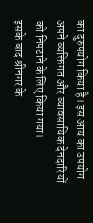का दुरुपयोग किया है। इस आय का उपयोग अपने व्यक्तिगत और व्यावसायिक देनदारियों को निपटाने के लिए किया गया।
इसके बाद श्रीनगर के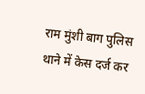राम मुंशी बाग पुलिस थाने में केस दर्ज कर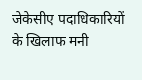जेकेसीए पदाधिकारियों के खिलाफ मनी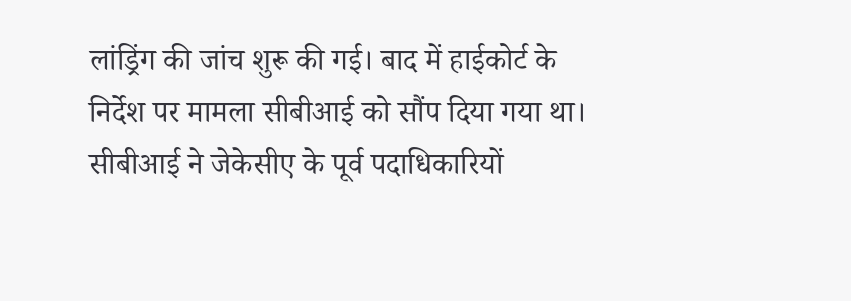लांड्रिंग की जांच शुरू की गई। बाद में हाईकोर्ट के निर्देश पर मामला सीबीआई को सौंप दिया गया था। सीबीआई ने जेकेसीए के पूर्व पदाधिकारियों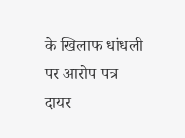के खिलाफ धांधली पर आरोप पत्र दायर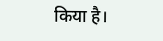किया है।